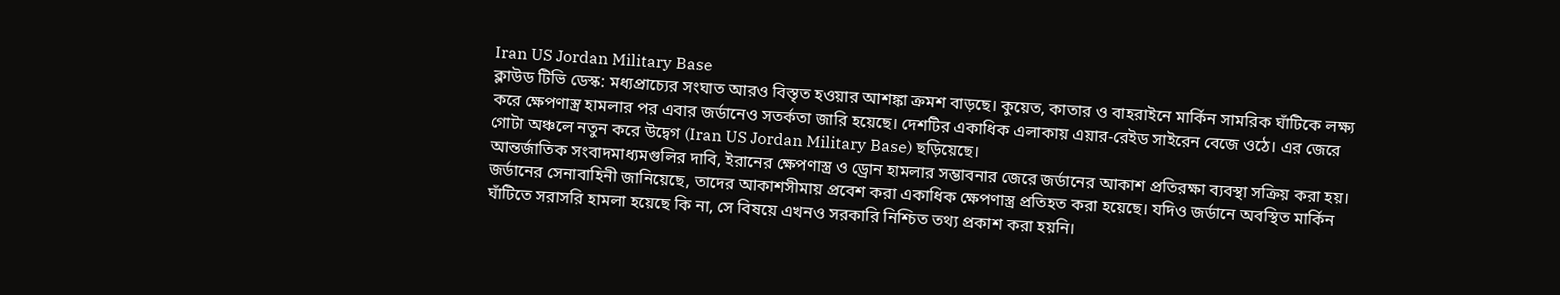Iran US Jordan Military Base
ক্লাউড টিভি ডেস্ক: মধ্যপ্রাচ্যের সংঘাত আরও বিস্তৃত হওয়ার আশঙ্কা ক্রমশ বাড়ছে। কুয়েত, কাতার ও বাহরাইনে মার্কিন সামরিক ঘাঁটিকে লক্ষ্য করে ক্ষেপণাস্ত্র হামলার পর এবার জর্ডানেও সতর্কতা জারি হয়েছে। দেশটির একাধিক এলাকায় এয়ার-রেইড সাইরেন বেজে ওঠে। এর জেরে গোটা অঞ্চলে নতুন করে উদ্বেগ (Iran US Jordan Military Base) ছড়িয়েছে।
আন্তর্জাতিক সংবাদমাধ্যমগুলির দাবি, ইরানের ক্ষেপণাস্ত্র ও ড্রোন হামলার সম্ভাবনার জেরে জর্ডানের আকাশ প্রতিরক্ষা ব্যবস্থা সক্রিয় করা হয়। জর্ডানের সেনাবাহিনী জানিয়েছে, তাদের আকাশসীমায় প্রবেশ করা একাধিক ক্ষেপণাস্ত্র প্রতিহত করা হয়েছে। যদিও জর্ডানে অবস্থিত মার্কিন ঘাঁটিতে সরাসরি হামলা হয়েছে কি না, সে বিষয়ে এখনও সরকারি নিশ্চিত তথ্য প্রকাশ করা হয়নি।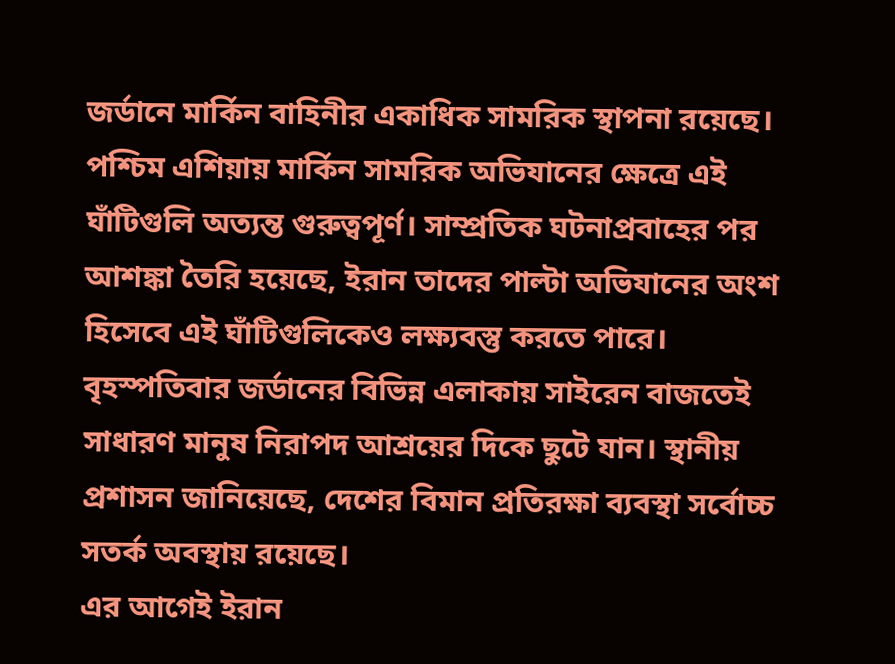জর্ডানে মার্কিন বাহিনীর একাধিক সামরিক স্থাপনা রয়েছে। পশ্চিম এশিয়ায় মার্কিন সামরিক অভিযানের ক্ষেত্রে এই ঘাঁটিগুলি অত্যন্ত গুরুত্বপূর্ণ। সাম্প্রতিক ঘটনাপ্রবাহের পর আশঙ্কা তৈরি হয়েছে, ইরান তাদের পাল্টা অভিযানের অংশ হিসেবে এই ঘাঁটিগুলিকেও লক্ষ্যবস্তু করতে পারে।
বৃহস্পতিবার জর্ডানের বিভিন্ন এলাকায় সাইরেন বাজতেই সাধারণ মানুষ নিরাপদ আশ্রয়ের দিকে ছুটে যান। স্থানীয় প্রশাসন জানিয়েছে, দেশের বিমান প্রতিরক্ষা ব্যবস্থা সর্বোচ্চ সতর্ক অবস্থায় রয়েছে।
এর আগেই ইরান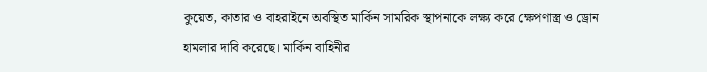কুয়েত, কাতার ও বাহরাইনে অবস্থিত মার্কিন সামরিক স্থাপনাকে লক্ষ্য করে ক্ষেপণাস্ত্র ও ড্রোন হামলার দাবি করেছে। মার্কিন বাহিনীর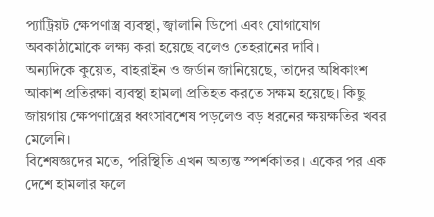প্যাট্রিয়ট ক্ষেপণাস্ত্র ব্যবস্থা, জ্বালানি ডিপো এবং যোগাযোগ অবকাঠামোকে লক্ষ্য করা হয়েছে বলেও তেহরানের দাবি।
অন্যদিকে কুয়েত, বাহরাইন ও জর্ডান জানিয়েছে, তাদের অধিকাংশ আকাশ প্রতিরক্ষা ব্যবস্থা হামলা প্রতিহত করতে সক্ষম হয়েছে। কিছু জায়গায় ক্ষেপণাস্ত্রের ধ্বংসাবশেষ পড়লেও বড় ধরনের ক্ষয়ক্ষতির খবর মেলেনি।
বিশেষজ্ঞদের মতে, পরিস্থিতি এখন অত্যন্ত স্পর্শকাতর। একের পর এক দেশে হামলার ফলে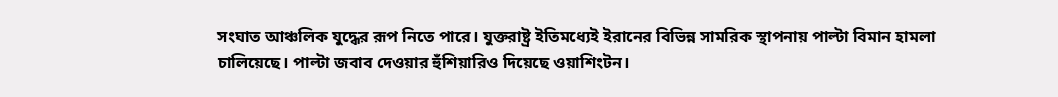সংঘাত আঞ্চলিক যুদ্ধের রূপ নিতে পারে। যুক্তরাষ্ট্র ইতিমধ্যেই ইরানের বিভিন্ন সামরিক স্থাপনায় পাল্টা বিমান হামলা চালিয়েছে। পাল্টা জবাব দেওয়ার হুঁশিয়ারিও দিয়েছে ওয়াশিংটন।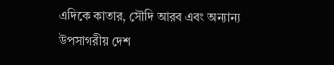এদিকে কাতার, সৌদি আরব এবং অন্যান্য উপসাগরীয় দেশ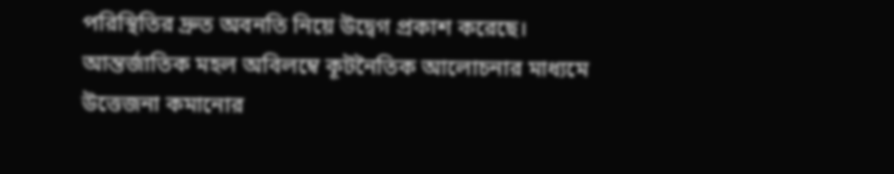পরিস্থিতির দ্রুত অবনতি নিয়ে উদ্বেগ প্রকাশ করেছে। আন্তর্জাতিক মহল অবিলম্বে কূটনৈতিক আলোচনার মাধ্যমে উত্তেজনা কমানোর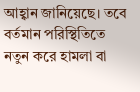আহ্বান জানিয়েছে। তবে বর্তমান পরিস্থিতিতে নতুন করে হামলা বা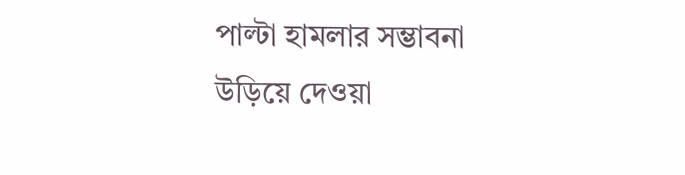পাল্টা হামলার সম্ভাবনা উড়িয়ে দেওয়া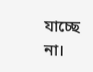যাচ্ছে না।